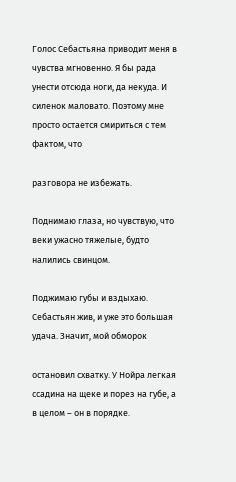Голос Себастьяна приводит меня в чувства мгновенно. Я бы рада унести отсюда ноги, да некуда. И силенок маловато. Поэтому мне просто остается смириться с тем фактом, что

разговора не избежать.

Поднимаю глаза, но чувствую, что веки ужасно тяжелые, будто налились свинцом.

Поджимаю губы и вздыхаю. Себастьян жив, и уже это большая удача. Значит, мой обморок

остановил схватку. У Нойра легкая ссадина на щеке и порез на губе, а в целом – он в порядке.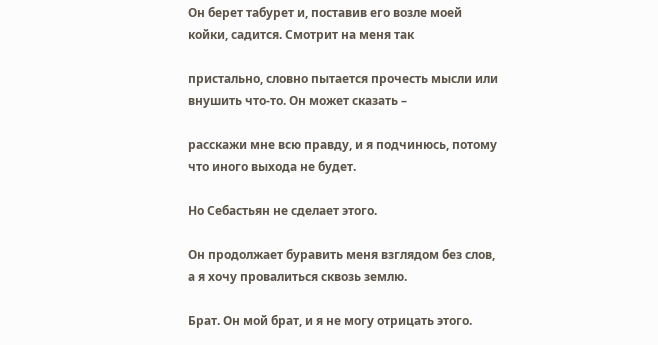Он берет табурет и, поставив его возле моей койки, садится. Смотрит на меня так

пристально, словно пытается прочесть мысли или внушить что-то. Он может сказать –

расскажи мне всю правду, и я подчинюсь, потому что иного выхода не будет.

Но Себастьян не сделает этого.

Он продолжает буравить меня взглядом без слов, а я хочу провалиться сквозь землю.

Брат. Он мой брат, и я не могу отрицать этого.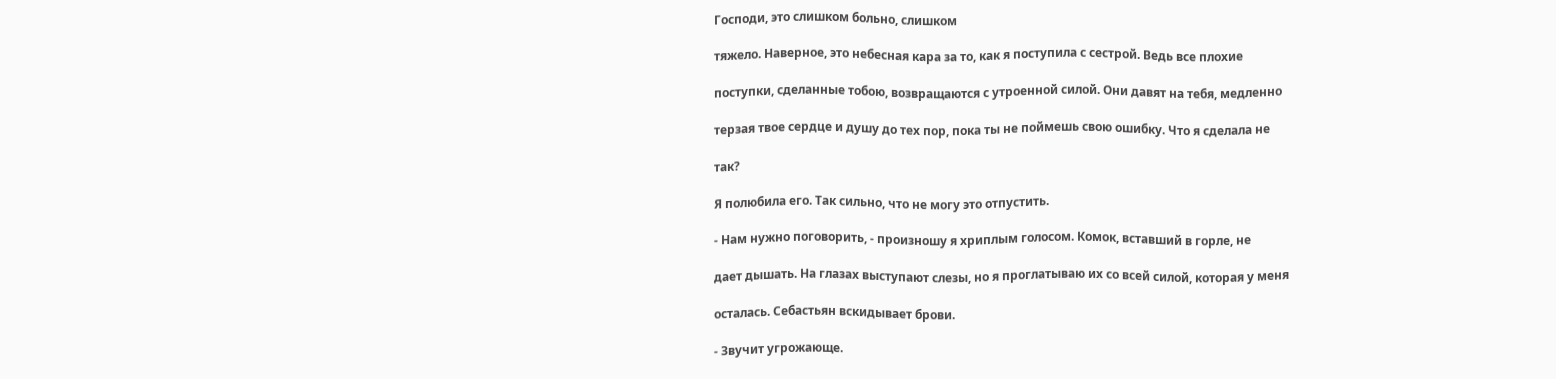Господи, это слишком больно, слишком

тяжело. Наверное, это небесная кара за то, как я поступила с сестрой. Ведь все плохие

поступки, сделанные тобою, возвращаются с утроенной силой. Они давят на тебя, медленно

терзая твое сердце и душу до тех пор, пока ты не поймешь свою ошибку. Что я сделала не

так?

Я полюбила его. Так сильно, что не могу это отпустить.

- Нам нужно поговорить, - произношу я хриплым голосом. Комок, вставший в горле, не

дает дышать. На глазах выступают слезы, но я проглатываю их со всей силой, которая у меня

осталась. Себастьян вскидывает брови.

- Звучит угрожающе.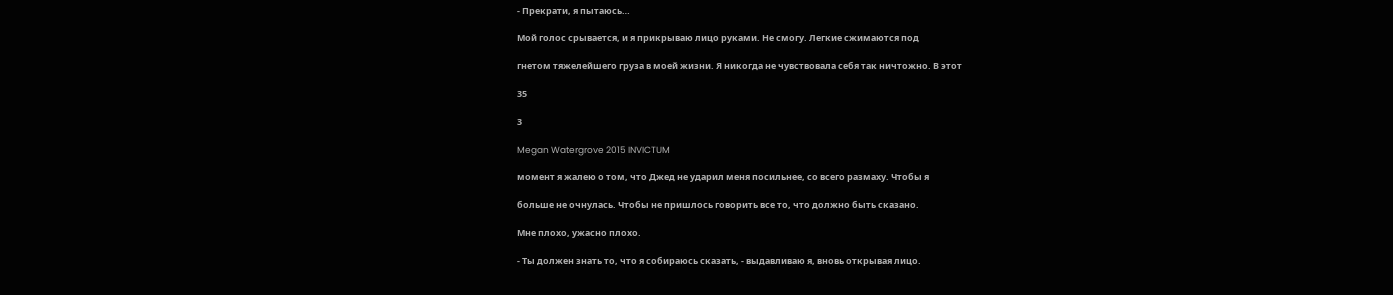- Прекрати, я пытаюсь…

Мой голос срывается, и я прикрываю лицо руками. Не смогу. Легкие сжимаются под

гнетом тяжелейшего груза в моей жизни. Я никогда не чувствовала себя так ничтожно. В этот

35

3

Megan Watergrove 2015 INVICTUM

момент я жалею о том, что Джед не ударил меня посильнее, со всего размаху. Чтобы я

больше не очнулась. Чтобы не пришлось говорить все то, что должно быть сказано.

Мне плохо, ужасно плохо.

- Ты должен знать то, что я собираюсь сказать, - выдавливаю я, вновь открывая лицо.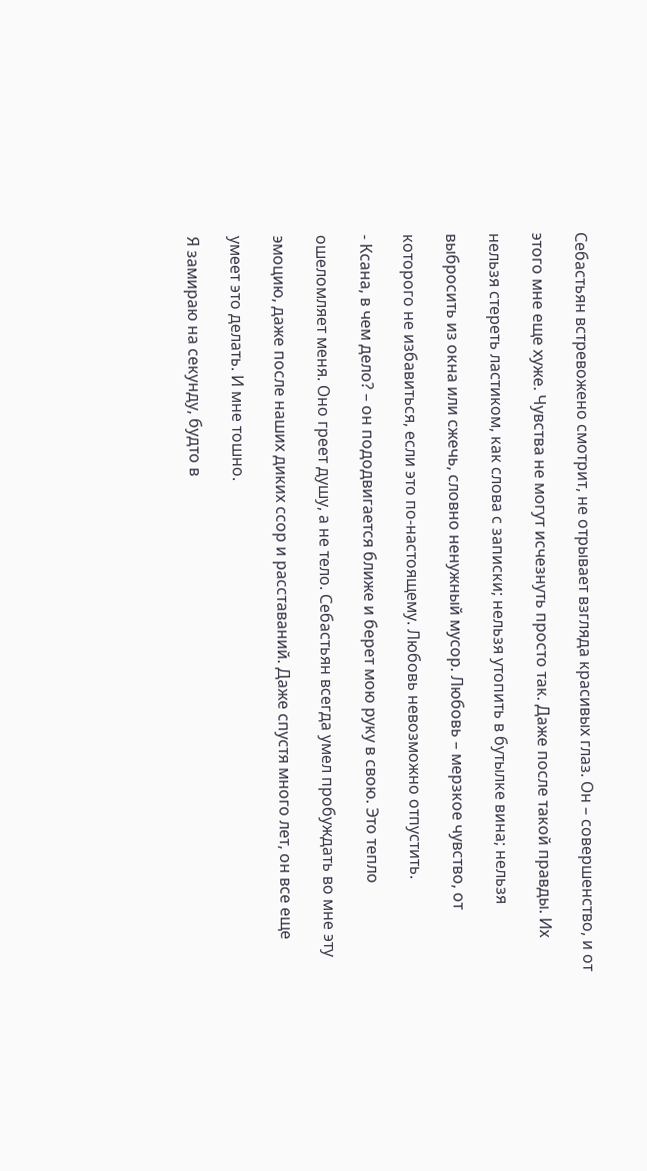Себастьян встревожено смотрит, не отрывает взгляда красивых глаз. Он – совершенство, и от

этого мне еще хуже. Чувства не могут исчезнуть просто так. Даже после такой правды. Их

нельзя стереть ластиком, как слова с записки; нельзя утопить в бутылке вина; нельзя

выбросить из окна или сжечь, словно ненужный мусор. Любовь – мерзкое чувство, от

которого не избавиться, если это по-настоящему. Любовь невозможно отпустить.

- Ксана, в чем дело? – он пододвигается ближе и берет мою руку в свою. Это тепло

ошеломляет меня. Оно греет душу, а не тело. Себастьян всегда умел пробуждать во мне эту

эмоцию, даже после наших диких ссор и расставаний. Даже спустя много лет, он все еще

умеет это делать. И мне тошно.

Я замираю на секунду, будто в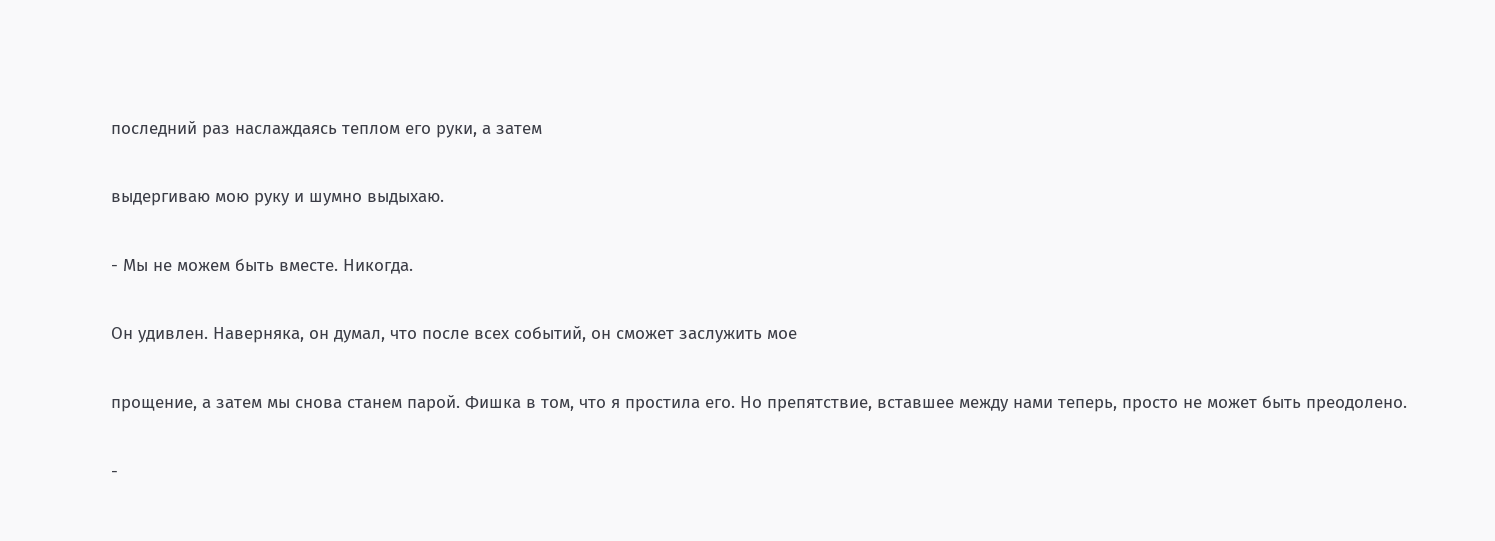последний раз наслаждаясь теплом его руки, а затем

выдергиваю мою руку и шумно выдыхаю.

- Мы не можем быть вместе. Никогда.

Он удивлен. Наверняка, он думал, что после всех событий, он сможет заслужить мое

прощение, а затем мы снова станем парой. Фишка в том, что я простила его. Но препятствие, вставшее между нами теперь, просто не может быть преодолено.

-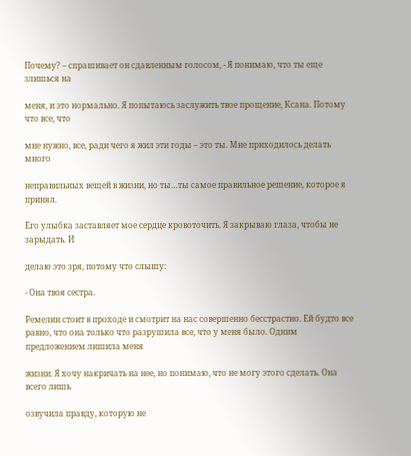Почему? – спрашивает он сдавленным голосом, - Я понимаю, что ты еще злишься на

меня, и это нормально. Я попытаюсь заслужить твое прощение, Ксана. Потому что все, что

мне нужно, все, ради чего я жил эти годы – это ты. Мне приходилось делать много

неправильных вещей в жизни, но ты…ты самое правильное решение, которое я принял.

Его улыбка заставляет мое сердце кровоточить. Я закрываю глаза, чтобы не зарыдать. И

делаю это зря, потому что слышу:

- Она твоя сестра.

Ремелин стоит в проходе и смотрит на нас совершенно бесстрастно. Ей будто все равно, что она только что разрушила все, что у меня было. Одним предложением лишила меня

жизни. Я хочу накричать на нее, но понимаю, что не могу этого сделать. Она всего лишь

озвучила правду, которую не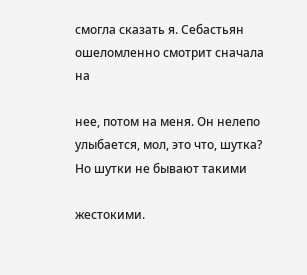смогла сказать я. Себастьян ошеломленно смотрит сначала на

нее, потом на меня. Он нелепо улыбается, мол, это что, шутка? Но шутки не бывают такими

жестокими.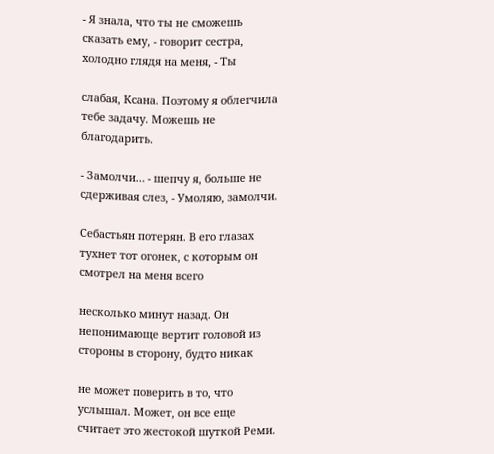- Я знала, что ты не сможешь сказать ему, - говорит сестра, холодно глядя на меня, - Ты

слабая, Ксана. Поэтому я облегчила тебе задачу. Можешь не благодарить.

- Замолчи… - шепчу я, больше не сдерживая слез, - Умоляю, замолчи.

Себастьян потерян. В его глазах тухнет тот огонек, с которым он смотрел на меня всего

несколько минут назад. Он непонимающе вертит головой из стороны в сторону, будто никак

не может поверить в то, что услышал. Может, он все еще считает это жестокой шуткой Реми.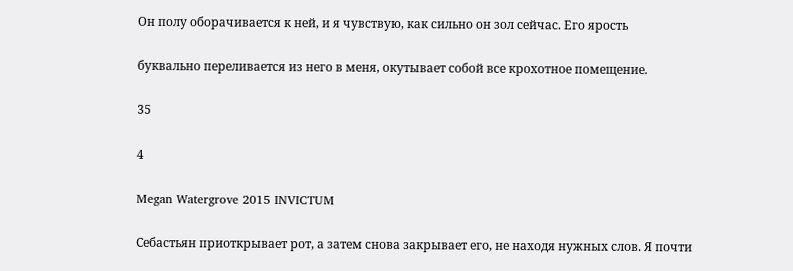Он полу оборачивается к ней, и я чувствую, как сильно он зол сейчас. Его ярость

буквально переливается из него в меня, окутывает собой все крохотное помещение.

35

4

Megan Watergrove 2015 INVICTUM

Себастьян приоткрывает рот, а затем снова закрывает его, не находя нужных слов. Я почти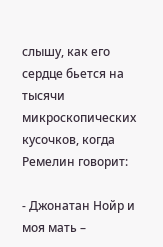слышу, как его сердце бьется на тысячи микроскопических кусочков, когда Ремелин говорит:

- Джонатан Нойр и моя мать –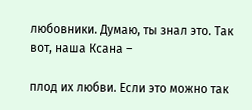любовники. Думаю, ты знал это. Так вот, наша Ксана –

плод их любви. Если это можно так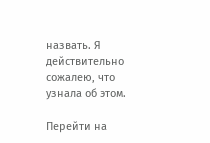назвать. Я действительно сожалею, что узнала об этом.

Перейти на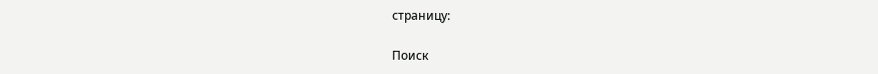страницу:

Поиск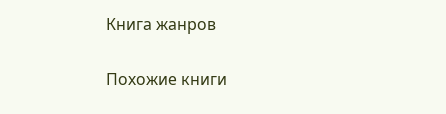Книга жанров

Похожие книги